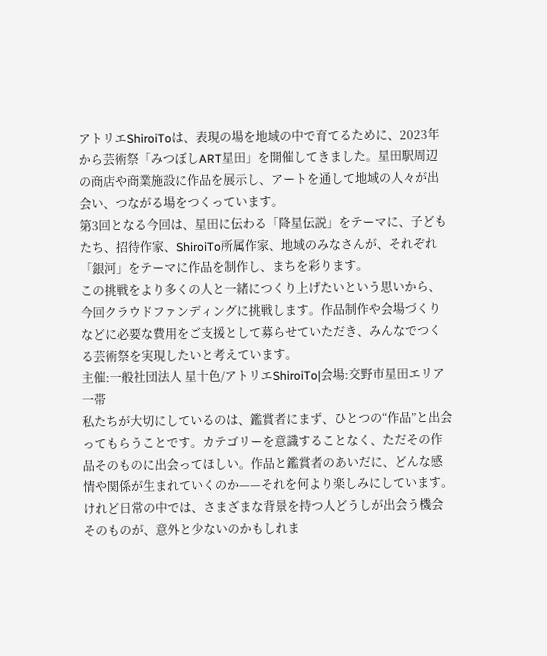アトリエShiroiToは、表現の場を地域の中で育てるために、2023年から芸術祭「みつぼしART星田」を開催してきました。星田駅周辺の商店や商業施設に作品を展示し、アートを通して地域の人々が出会い、つながる場をつくっています。
第3回となる今回は、星田に伝わる「降星伝説」をテーマに、子どもたち、招待作家、ShiroiTo所属作家、地域のみなさんが、それぞれ「銀河」をテーマに作品を制作し、まちを彩ります。
この挑戦をより多くの人と一緒につくり上げたいという思いから、今回クラウドファンディングに挑戦します。作品制作や会場づくりなどに必要な費用をご支援として募らせていただき、みんなでつくる芸術祭を実現したいと考えています。
主催:一般社団法人 星十色/アトリエShiroiTo|会場:交野市星田エリア一帯
私たちが大切にしているのは、鑑賞者にまず、ひとつの“作品”と出会ってもらうことです。カテゴリーを意識することなく、ただその作品そのものに出会ってほしい。作品と鑑賞者のあいだに、どんな感情や関係が生まれていくのか——それを何より楽しみにしています。
けれど日常の中では、さまざまな背景を持つ人どうしが出会う機会そのものが、意外と少ないのかもしれま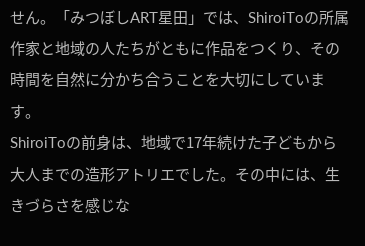せん。「みつぼしART星田」では、ShiroiToの所属作家と地域の人たちがともに作品をつくり、その時間を自然に分かち合うことを大切にしています。
ShiroiToの前身は、地域で17年続けた子どもから大人までの造形アトリエでした。その中には、生きづらさを感じな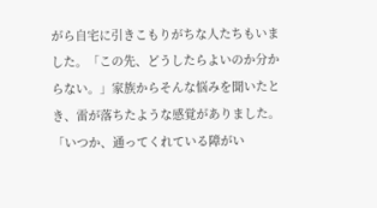がら自宅に引きこもりがちな人たちもいました。「この先、どうしたらよいのか分からない。」家族からそんな悩みを聞いたとき、雷が落ちたような感覚がありました。
「いつか、通ってくれている障がい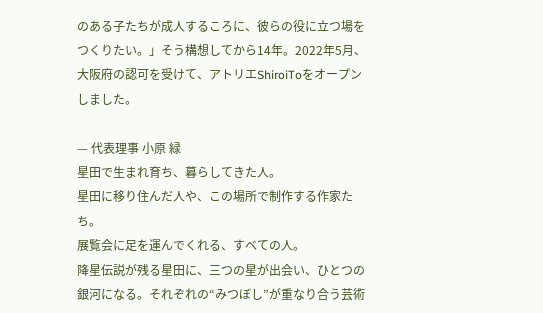のある子たちが成人するころに、彼らの役に立つ場をつくりたい。」そう構想してから14年。2022年5月、大阪府の認可を受けて、アトリエShiroiToをオープンしました。

— 代表理事 小原 緑
星田で生まれ育ち、暮らしてきた人。
星田に移り住んだ人や、この場所で制作する作家たち。
展覧会に足を運んでくれる、すべての人。
降星伝説が残る星田に、三つの星が出会い、ひとつの銀河になる。それぞれの“みつぼし”が重なり合う芸術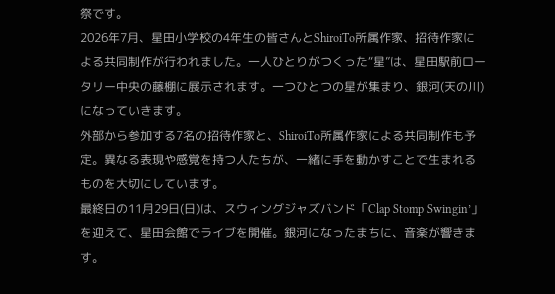祭です。
2026年7月、星田小学校の4年生の皆さんとShiroiTo所属作家、招待作家による共同制作が行われました。一人ひとりがつくった“星”は、星田駅前ロータリー中央の藤棚に展示されます。一つひとつの星が集まり、銀河(天の川)になっていきます。
外部から参加する7名の招待作家と、ShiroiTo所属作家による共同制作も予定。異なる表現や感覚を持つ人たちが、一緒に手を動かすことで生まれるものを大切にしています。
最終日の11月29日(日)は、スウィングジャズバンド「Clap Stomp Swingin’」を迎えて、星田会館でライブを開催。銀河になったまちに、音楽が響きます。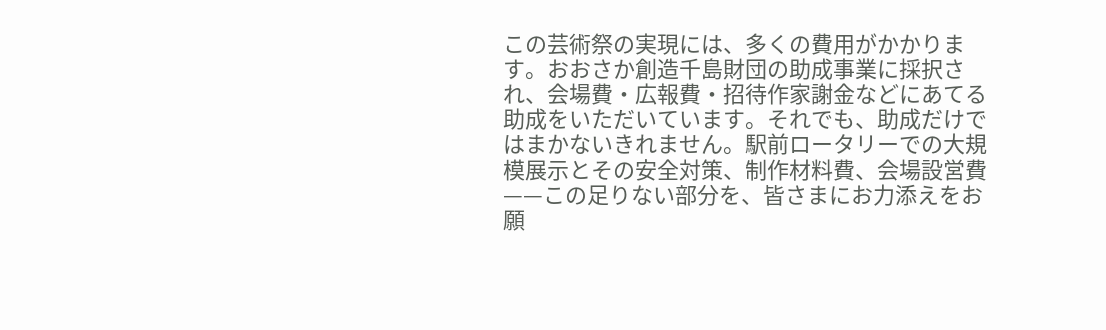この芸術祭の実現には、多くの費用がかかります。おおさか創造千島財団の助成事業に採択され、会場費・広報費・招待作家謝金などにあてる助成をいただいています。それでも、助成だけではまかないきれません。駅前ロータリーでの大規模展示とその安全対策、制作材料費、会場設営費——この足りない部分を、皆さまにお力添えをお願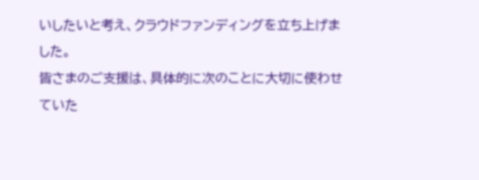いしたいと考え、クラウドファンディングを立ち上げました。
皆さまのご支援は、具体的に次のことに大切に使わせていた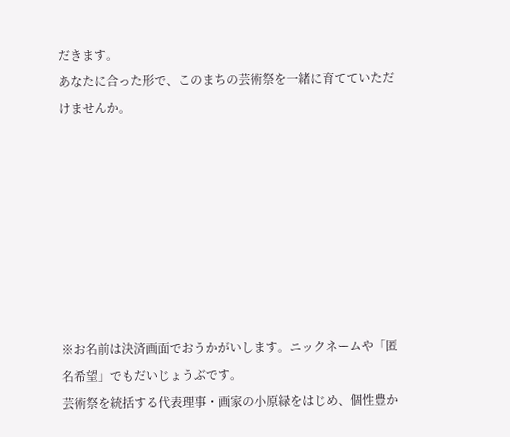だきます。
あなたに合った形で、このまちの芸術祭を一緒に育てていただけませんか。








※お名前は決済画面でおうかがいします。ニックネームや「匿名希望」でもだいじょうぶです。
芸術祭を統括する代表理事・画家の小原緑をはじめ、個性豊か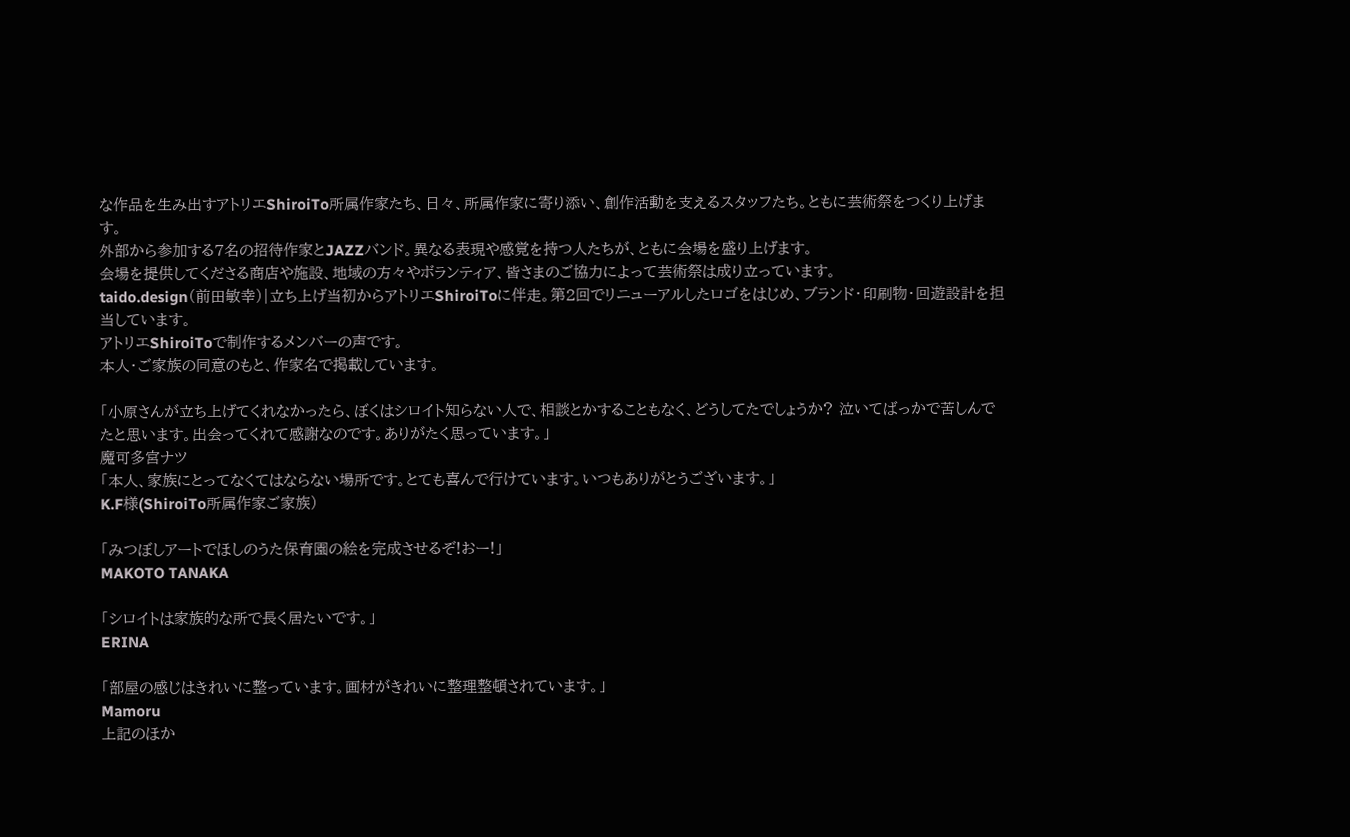な作品を生み出すアトリエShiroiTo所属作家たち、日々、所属作家に寄り添い、創作活動を支えるスタッフたち。ともに芸術祭をつくり上げます。
外部から参加する7名の招待作家とJAZZバンド。異なる表現や感覚を持つ人たちが、ともに会場を盛り上げます。
会場を提供してくださる商店や施設、地域の方々やボランティア、皆さまのご協力によって芸術祭は成り立っています。
taido.design(前田敏幸)|立ち上げ当初からアトリエShiroiToに伴走。第2回でリニューアルしたロゴをはじめ、ブランド・印刷物・回遊設計を担当しています。
アトリエShiroiToで制作するメンバーの声です。
本人・ご家族の同意のもと、作家名で掲載しています。

「小原さんが立ち上げてくれなかったら、ぼくはシロイト知らない人で、相談とかすることもなく、どうしてたでしょうか? 泣いてばっかで苦しんでたと思います。出会ってくれて感謝なのです。ありがたく思っています。」
魔可多宮ナツ
「本人、家族にとってなくてはならない場所です。とても喜んで行けています。いつもありがとうございます。」
K.F様(ShiroiTo所属作家ご家族)

「みつぼしアートでほしのうた保育園の絵を完成させるぞ!おー!」
MAKOTO TANAKA

「シロイトは家族的な所で長く居たいです。」
ERINA

「部屋の感じはきれいに整っています。画材がきれいに整理整頓されています。」
Mamoru
上記のほか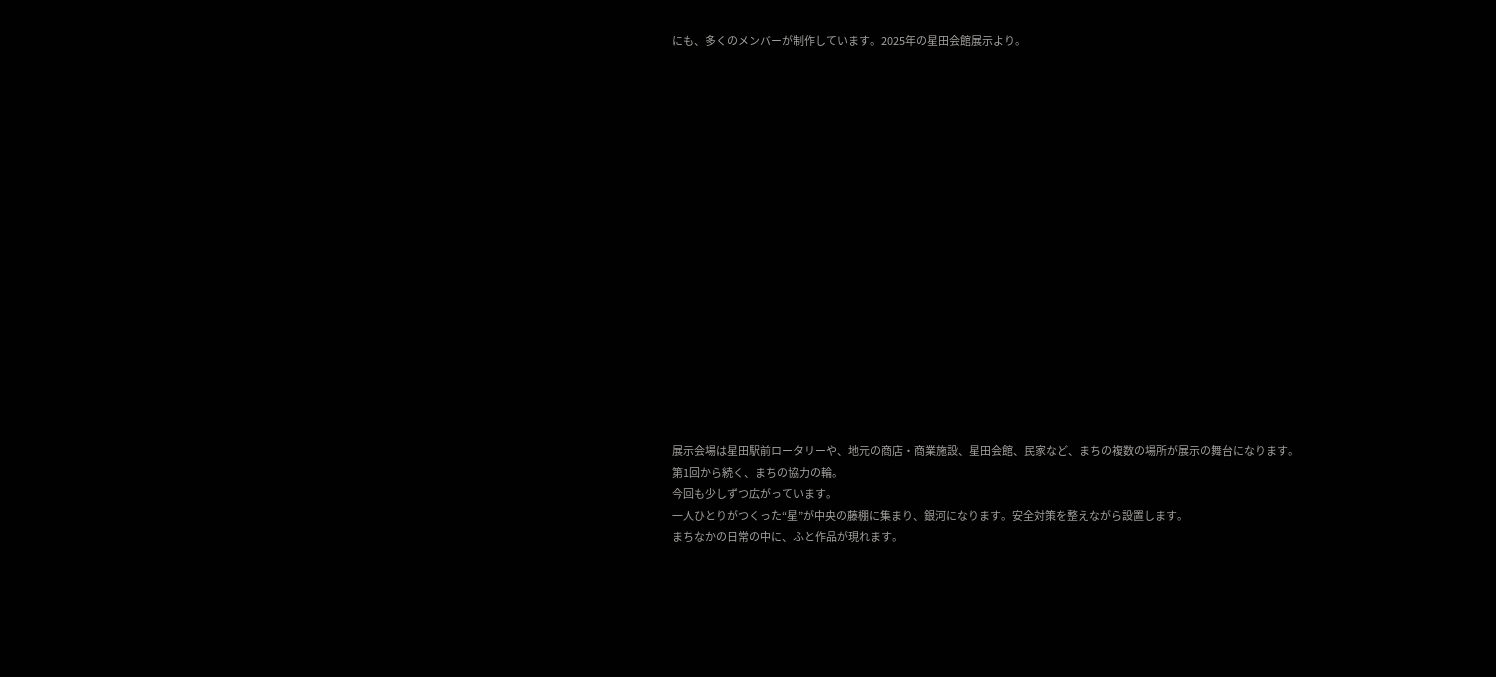にも、多くのメンバーが制作しています。2025年の星田会館展示より。


















展示会場は星田駅前ロータリーや、地元の商店・商業施設、星田会館、民家など、まちの複数の場所が展示の舞台になります。
第1回から続く、まちの協力の輪。
今回も少しずつ広がっています。
一人ひとりがつくった“星”が中央の藤棚に集まり、銀河になります。安全対策を整えながら設置します。
まちなかの日常の中に、ふと作品が現れます。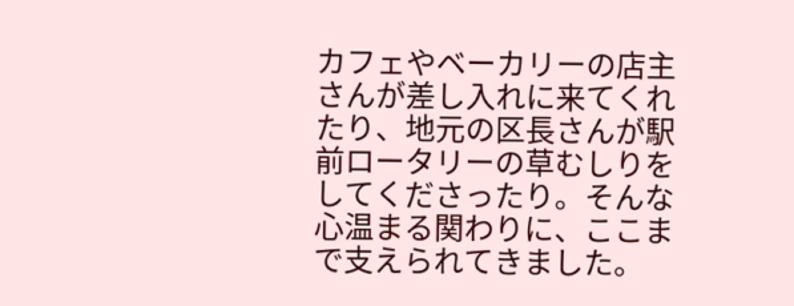カフェやベーカリーの店主さんが差し入れに来てくれたり、地元の区長さんが駅前ロータリーの草むしりをしてくださったり。そんな心温まる関わりに、ここまで支えられてきました。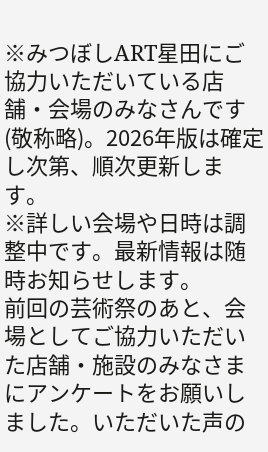※みつぼしART星田にご協力いただいている店舗・会場のみなさんです(敬称略)。2026年版は確定し次第、順次更新します。
※詳しい会場や日時は調整中です。最新情報は随時お知らせします。
前回の芸術祭のあと、会場としてご協力いただいた店舗・施設のみなさまにアンケートをお願いしました。いただいた声の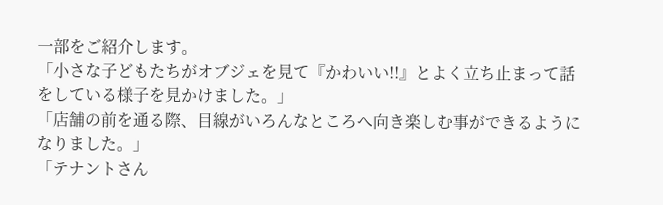一部をご紹介します。
「小さな子どもたちがオブジェを見て『かわいい!!』とよく立ち止まって話をしている様子を見かけました。」
「店舗の前を通る際、目線がいろんなところへ向き楽しむ事ができるようになりました。」
「テナントさん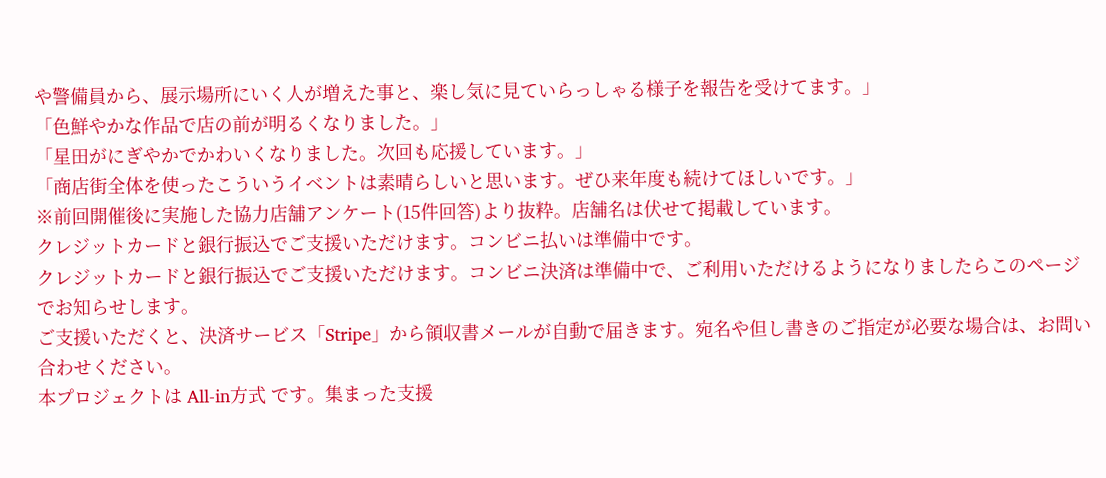や警備員から、展示場所にいく人が増えた事と、楽し気に見ていらっしゃる様子を報告を受けてます。」
「色鮮やかな作品で店の前が明るくなりました。」
「星田がにぎやかでかわいくなりました。次回も応援しています。」
「商店街全体を使ったこういうイベントは素晴らしいと思います。ぜひ来年度も続けてほしいです。」
※前回開催後に実施した協力店舗アンケート(15件回答)より抜粋。店舗名は伏せて掲載しています。
クレジットカードと銀行振込でご支援いただけます。コンビニ払いは準備中です。
クレジットカードと銀行振込でご支援いただけます。コンビニ決済は準備中で、ご利用いただけるようになりましたらこのページでお知らせします。
ご支援いただくと、決済サービス「Stripe」から領収書メールが自動で届きます。宛名や但し書きのご指定が必要な場合は、お問い合わせください。
本プロジェクトは All-in方式 です。集まった支援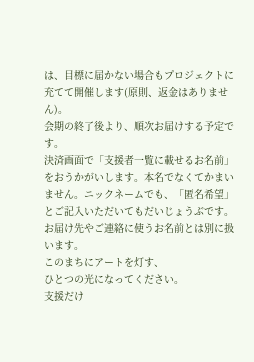は、目標に届かない場合もプロジェクトに充てて開催します(原則、返金はありません)。
会期の終了後より、順次お届けする予定です。
決済画面で「支援者一覧に載せるお名前」をおうかがいします。本名でなくてかまいません。ニックネームでも、「匿名希望」とご記入いただいてもだいじょうぶです。お届け先やご連絡に使うお名前とは別に扱います。
このまちにアートを灯す、
ひとつの光になってください。
支援だけ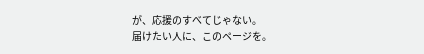が、応援のすべてじゃない。
届けたい人に、このページを。